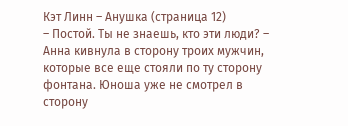Кэт Линн – Анушка (страница 12)
– Постой. Ты не знаешь, кто эти люди? – Анна кивнула в сторону троих мужчин, которые все еще стояли по ту сторону фонтана. Юноша уже не смотрел в сторону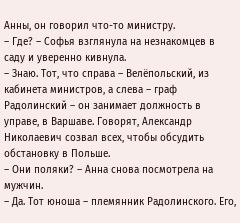Анны, он говорил что-то министру.
– Где? – Софья взглянула на незнакомцев в саду и уверенно кивнула.
– Знаю. Тот, что справа – Велёпольский, из кабинета министров, а слева – граф Радолинский – он занимает должность в управе, в Варшаве. Говорят, Александр Николаевич созвал всех, чтобы обсудить обстановку в Польше.
– Они поляки? – Анна снова посмотрела на мужчин.
– Да. Тот юноша – племянник Радолинского. Его,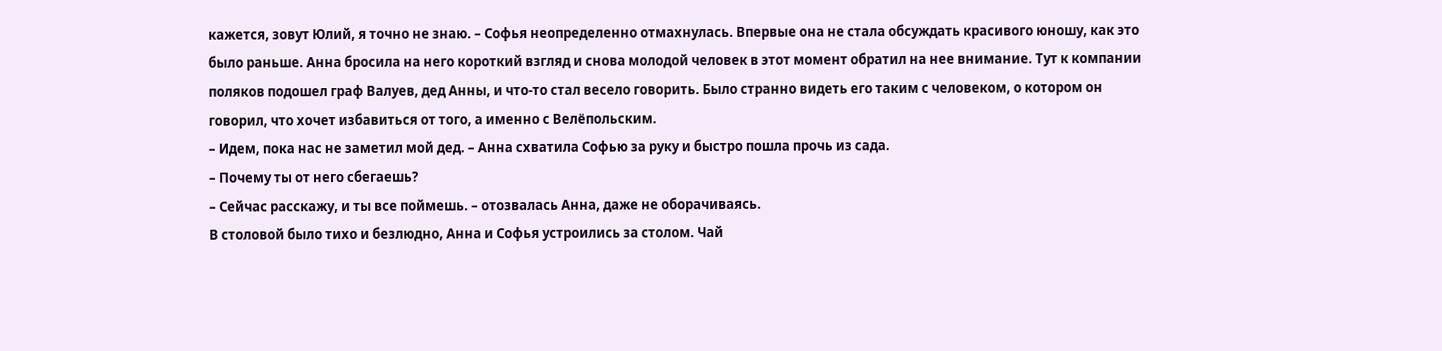кажется, зовут Юлий, я точно не знаю. – Софья неопределенно отмахнулась. Впервые она не стала обсуждать красивого юношу, как это было раньше. Анна бросила на него короткий взгляд и снова молодой человек в этот момент обратил на нее внимание. Тут к компании поляков подошел граф Валуев, дед Анны, и что-то стал весело говорить. Было странно видеть его таким с человеком, о котором он говорил, что хочет избавиться от того, а именно с Велёпольским.
– Идем, пока нас не заметил мой дед. – Анна схватила Софью за руку и быстро пошла прочь из сада.
– Почему ты от него сбегаешь?
– Сейчас расскажу, и ты все поймешь. – отозвалась Анна, даже не оборачиваясь.
В столовой было тихо и безлюдно, Анна и Софья устроились за столом. Чай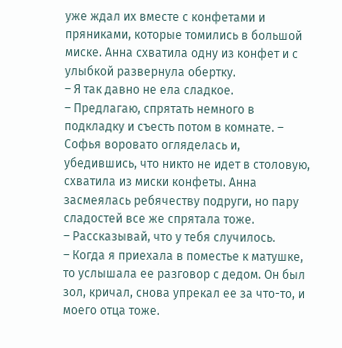уже ждал их вместе с конфетами и пряниками, которые томились в большой миске. Анна схватила одну из конфет и с улыбкой развернула обертку.
– Я так давно не ела сладкое.
– Предлагаю, спрятать немного в подкладку и съесть потом в комнате. – Софья воровато огляделась и, убедившись, что никто не идет в столовую, схватила из миски конфеты. Анна засмеялась ребячеству подруги, но пару сладостей все же спрятала тоже.
– Рассказывай, что у тебя случилось.
– Когда я приехала в поместье к матушке, то услышала ее разговор с дедом. Он был зол, кричал, снова упрекал ее за что-то, и моего отца тоже.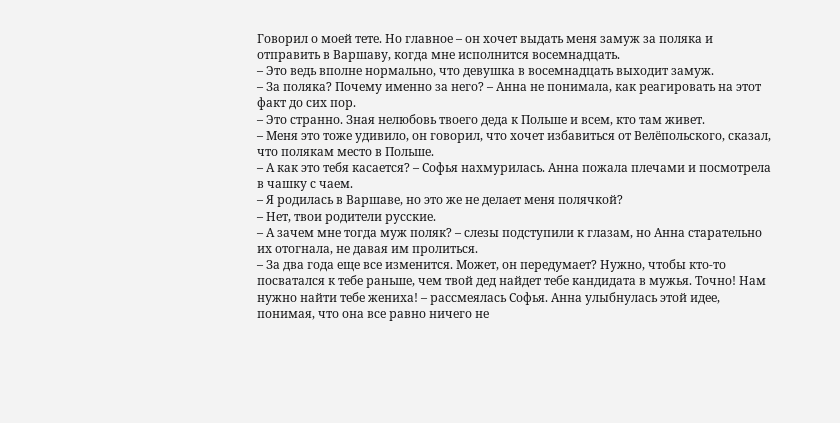Говорил о моей тете. Но главное – он хочет выдать меня замуж за поляка и отправить в Варшаву, когда мне исполнится восемнадцать.
– Это ведь вполне нормально, что девушка в восемнадцать выходит замуж.
– За поляка? Почему именно за него? – Анна не понимала, как реагировать на этот факт до сих пор.
– Это странно. Зная нелюбовь твоего деда к Польше и всем, кто там живет.
– Меня это тоже удивило, он говорил, что хочет избавиться от Велёпольского, сказал, что полякам место в Польше.
– А как это тебя касается? – Софья нахмурилась. Анна пожала плечами и посмотрела в чашку с чаем.
– Я родилась в Варшаве, но это же не делает меня полячкой?
– Нет, твои родители русские.
– А зачем мне тогда муж поляк? – слезы подступили к глазам, но Анна старательно их отогнала, не давая им пролиться.
– За два года еще все изменится. Может, он передумает? Нужно, чтобы кто-то посватался к тебе раньше, чем твой дед найдет тебе кандидата в мужья. Точно! Нам нужно найти тебе жениха! – рассмеялась Софья. Анна улыбнулась этой идее, понимая, что она все равно ничего не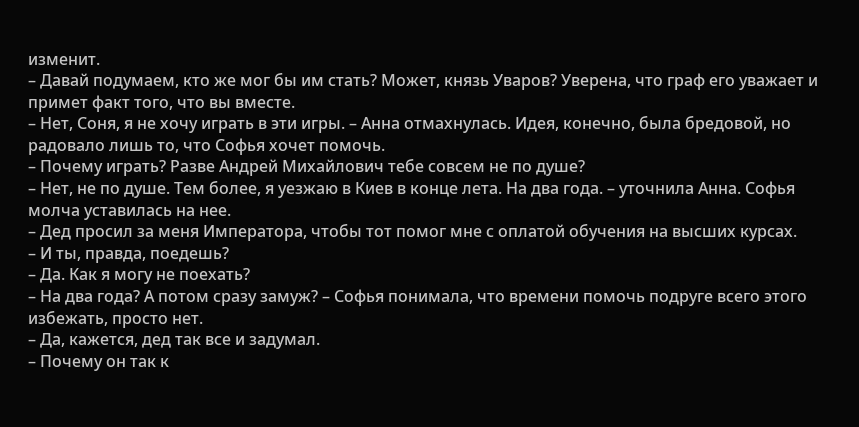изменит.
– Давай подумаем, кто же мог бы им стать? Может, князь Уваров? Уверена, что граф его уважает и примет факт того, что вы вместе.
– Нет, Соня, я не хочу играть в эти игры. – Анна отмахнулась. Идея, конечно, была бредовой, но радовало лишь то, что Софья хочет помочь.
– Почему играть? Разве Андрей Михайлович тебе совсем не по душе?
– Нет, не по душе. Тем более, я уезжаю в Киев в конце лета. На два года. – уточнила Анна. Софья молча уставилась на нее.
– Дед просил за меня Императора, чтобы тот помог мне с оплатой обучения на высших курсах.
– И ты, правда, поедешь?
– Да. Как я могу не поехать?
– На два года? А потом сразу замуж? – Софья понимала, что времени помочь подруге всего этого избежать, просто нет.
– Да, кажется, дед так все и задумал.
– Почему он так к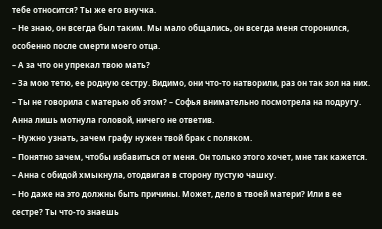тебе относится? Ты же его внучка.
– Не знаю, он всегда был таким. Мы мало общались, он всегда меня сторонился, особенно после смерти моего отца.
– А за что он упрекал твою мать?
– За мою тетю, ее родную сестру. Видимо, они что-то натворили, раз он так зол на них.
– Ты не говорила с матерью об этом? – Софья внимательно посмотрела на подругу. Анна лишь мотнула головой, ничего не ответив.
– Нужно узнать, зачем графу нужен твой брак с поляком.
– Понятно зачем, чтобы избавиться от меня. Он только этого хочет, мне так кажется. – Анна с обидой хмыкнула, отодвигая в сторону пустую чашку.
– Но даже на это должны быть причины. Может, дело в твоей матери? Или в ее сестре? Ты что-то знаешь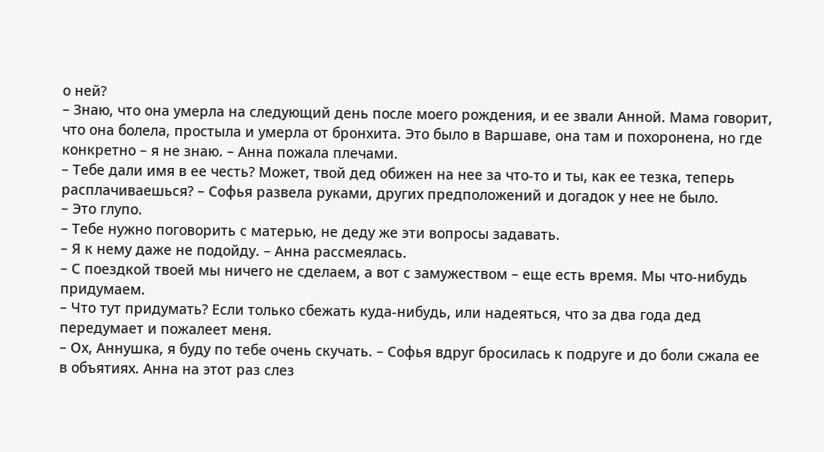о ней?
– Знаю, что она умерла на следующий день после моего рождения, и ее звали Анной. Мама говорит, что она болела, простыла и умерла от бронхита. Это было в Варшаве, она там и похоронена, но где конкретно – я не знаю. – Анна пожала плечами.
– Тебе дали имя в ее честь? Может, твой дед обижен на нее за что-то и ты, как ее тезка, теперь расплачиваешься? – Софья развела руками, других предположений и догадок у нее не было.
– Это глупо.
– Тебе нужно поговорить с матерью, не деду же эти вопросы задавать.
– Я к нему даже не подойду. – Анна рассмеялась.
– С поездкой твоей мы ничего не сделаем, а вот с замужеством – еще есть время. Мы что-нибудь придумаем.
– Что тут придумать? Если только сбежать куда-нибудь, или надеяться, что за два года дед передумает и пожалеет меня.
– Ох, Аннушка, я буду по тебе очень скучать. – Софья вдруг бросилась к подруге и до боли сжала ее в объятиях. Анна на этот раз слез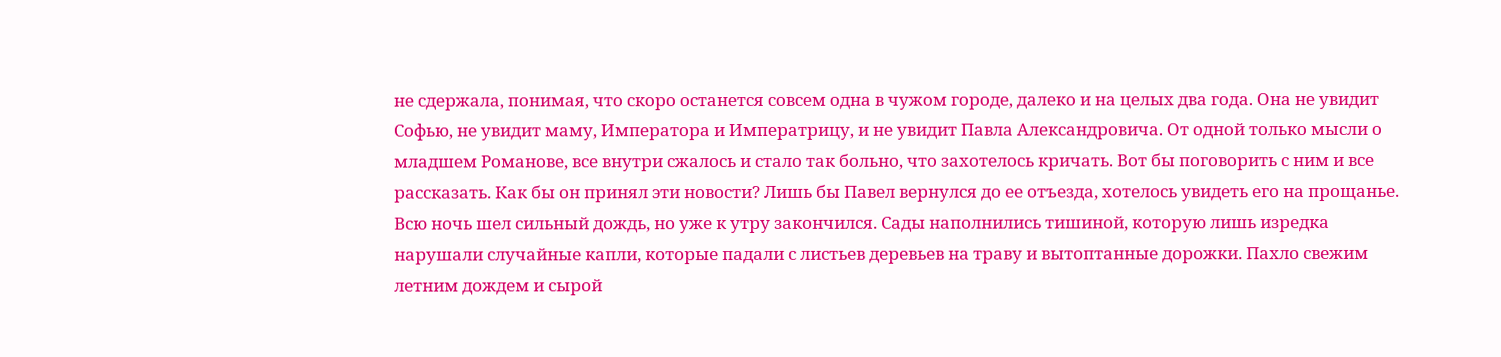не сдержала, понимая, что скоро останется совсем одна в чужом городе, далеко и на целых два года. Она не увидит Софью, не увидит маму, Императора и Императрицу, и не увидит Павла Александровича. От одной только мысли о младшем Романове, все внутри сжалось и стало так больно, что захотелось кричать. Вот бы поговорить с ним и все рассказать. Как бы он принял эти новости? Лишь бы Павел вернулся до ее отъезда, хотелось увидеть его на прощанье.
Всю ночь шел сильный дождь, но уже к утру закончился. Сады наполнились тишиной, которую лишь изредка нарушали случайные капли, которые падали с листьев деревьев на траву и вытоптанные дорожки. Пахло свежим летним дождем и сырой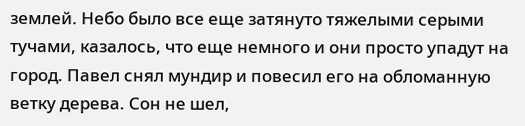землей. Небо было все еще затянуто тяжелыми серыми тучами, казалось, что еще немного и они просто упадут на город. Павел снял мундир и повесил его на обломанную ветку дерева. Сон не шел,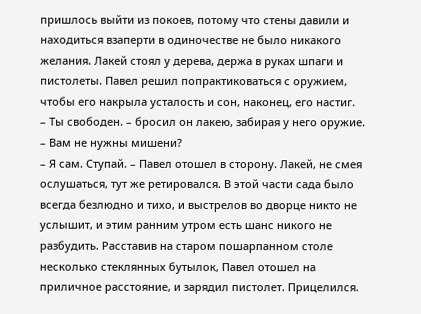пришлось выйти из покоев, потому что стены давили и находиться взаперти в одиночестве не было никакого желания. Лакей стоял у дерева, держа в руках шпаги и пистолеты. Павел решил попрактиковаться с оружием, чтобы его накрыла усталость и сон, наконец, его настиг.
– Ты свободен. – бросил он лакею, забирая у него оружие.
– Вам не нужны мишени?
– Я сам. Ступай. – Павел отошел в сторону. Лакей, не смея ослушаться, тут же ретировался. В этой части сада было всегда безлюдно и тихо, и выстрелов во дворце никто не услышит, и этим ранним утром есть шанс никого не разбудить. Расставив на старом пошарпанном столе несколько стеклянных бутылок, Павел отошел на приличное расстояние, и зарядил пистолет. Прицелился.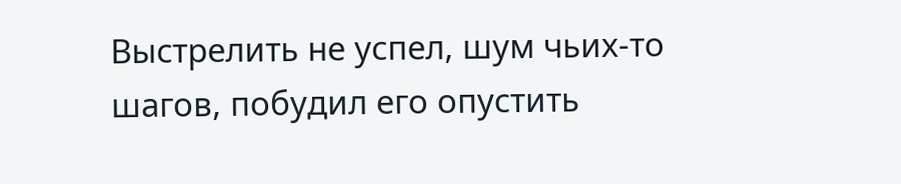Выстрелить не успел, шум чьих-то шагов, побудил его опустить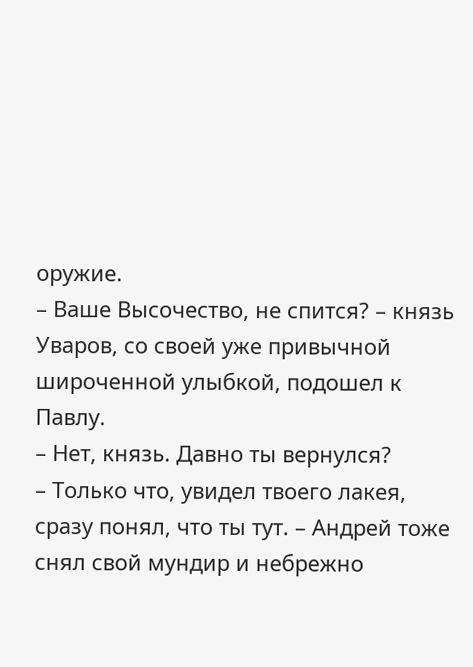оружие.
– Ваше Высочество, не спится? – князь Уваров, со своей уже привычной широченной улыбкой, подошел к Павлу.
– Нет, князь. Давно ты вернулся?
– Только что, увидел твоего лакея, сразу понял, что ты тут. – Андрей тоже снял свой мундир и небрежно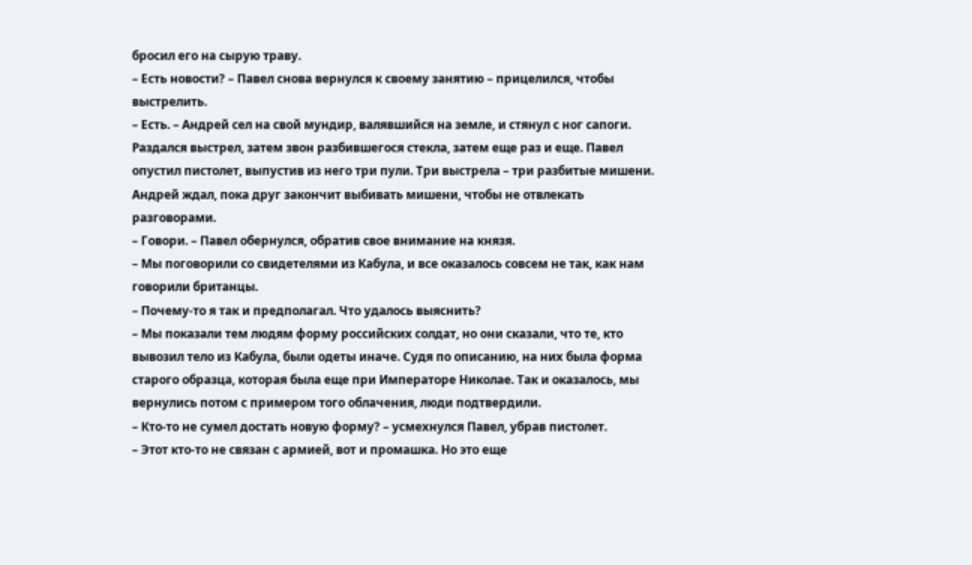бросил его на сырую траву.
– Есть новости? – Павел снова вернулся к своему занятию – прицелился, чтобы выстрелить.
– Есть. – Андрей сел на свой мундир, валявшийся на земле, и стянул с ног сапоги. Раздался выстрел, затем звон разбившегося стекла, затем еще раз и еще. Павел опустил пистолет, выпустив из него три пули. Три выстрела – три разбитые мишени. Андрей ждал, пока друг закончит выбивать мишени, чтобы не отвлекать разговорами.
– Говори. – Павел обернулся, обратив свое внимание на князя.
– Мы поговорили со свидетелями из Кабула, и все оказалось совсем не так, как нам говорили британцы.
– Почему-то я так и предполагал. Что удалось выяснить?
– Мы показали тем людям форму российских солдат, но они сказали, что те, кто вывозил тело из Кабула, были одеты иначе. Судя по описанию, на них была форма старого образца, которая была еще при Императоре Николае. Так и оказалось, мы вернулись потом с примером того облачения, люди подтвердили.
– Кто-то не сумел достать новую форму? – усмехнулся Павел, убрав пистолет.
– Этот кто-то не связан с армией, вот и промашка. Но это еще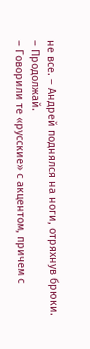не все. – Андрей поднялся на ноги, отряхнув брюки.
– Продолжай.
– Говорили те «русские» с акцентом, причем с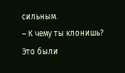сильным.
– К чему ты клонишь? Это были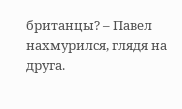британцы? – Павел нахмурился, глядя на друга.